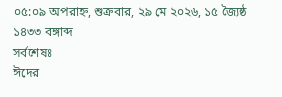০৫:০৯ অপরাহ্ন, শুক্রবার, ২৯ মে ২০২৬, ১৫ জ্যৈষ্ঠ ১৪৩৩ বঙ্গাব্দ
সর্বশেষঃ
ঈদের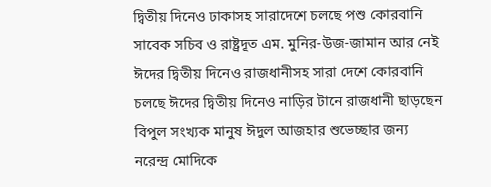দ্বিতীয় দিনেও ঢাকাসহ সারাদেশে চলছে পশু কোরবানি সাবেক সচিব ও রাষ্ট্রদূত এম. মুনির-উজ-জামান আর নেই ঈদের দ্বিতীয় দিনেও রাজধানীসহ সারা দেশে কোরবানি চলছে ঈদের দ্বিতীয় দিনেও নাড়ির টানে রাজধানী ছাড়ছেন বিপুল সংখ্যক মানুষ ঈদুল আজহার শুভেচ্ছার জন্য নরেন্দ্র মোদিকে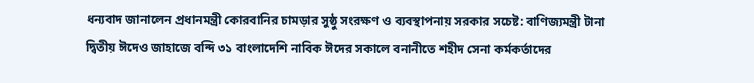ধন্যবাদ জানালেন প্রধানমন্ত্রী কোরবানির চামড়ার সুষ্ঠু সংরক্ষণ ও ব্যবস্থাপনায় সরকার সচেষ্ট: বাণিজ্যমন্ত্রী টানা দ্বিতীয় ঈদেও জাহাজে বন্দি ৩১ বাংলাদেশি নাবিক ঈদের সকালে বনানীতে শহীদ সেনা কর্মকর্তাদের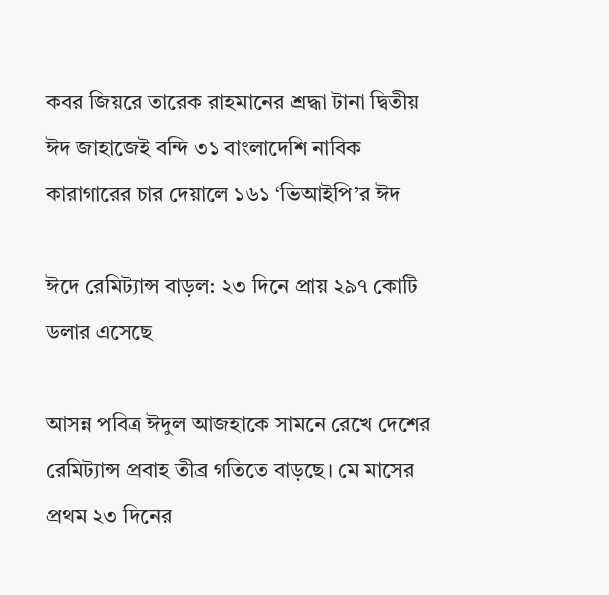কবর জিয়রে তারেক রাহমানের শ্রদ্ধা টানা দ্বিতীয় ঈদ জাহাজেই বন্দি ৩১ বাংলাদেশি নাবিক কারাগারের চার দেয়ালে ১৬১ ‘ভিআইপি’র ঈদ

ঈদে রেমিট্যান্স বাড়ল: ২৩ দিনে প্রায় ২৯৭ কোটি ডলার এসেছে

আসন্ন পবিত্র ঈদুল আজহাকে সামনে রেখে দেশের রেমিট্যান্স প্রবাহ তীব্র গতিতে বাড়ছে। মে মাসের প্রথম ২৩ দিনের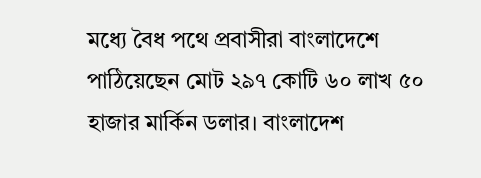মধ্যে বৈধ পথে প্রবাসীরা বাংলাদেশে পাঠিয়েছেন মোট ২৯৭ কোটি ৬০ লাখ ৫০ হাজার মার্কিন ডলার। বাংলাদেশ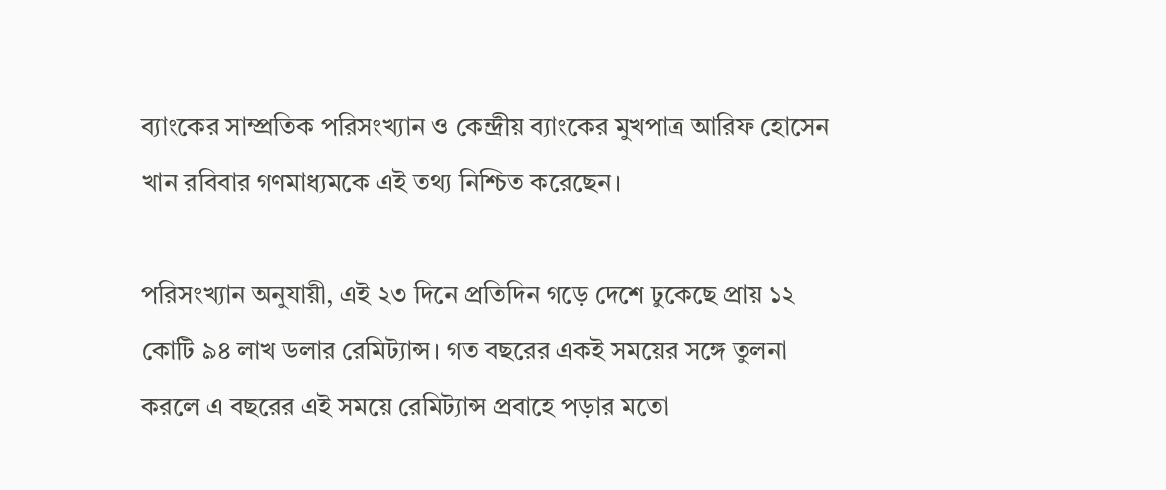ব্যাংকের সাম্প্রতিক পরিসংখ্যান ও কেন্দ্রীয় ব্যাংকের মুখপাত্র আরিফ হোসেন খান রবিবার গণমাধ্যমকে এই তথ্য নিশ্চিত করেছেন।

পরিসংখ্যান অনুযায়ী, এই ২৩ দিনে প্রতিদিন গড়ে দেশে ঢুকেছে প্রায় ১২ কোটি ৯৪ লাখ ডলার রেমিট্যান্স। গত বছরের একই সময়ের সঙ্গে তুলনা করলে এ বছরের এই সময়ে রেমিট্যান্স প্রবাহে পড়ার মতো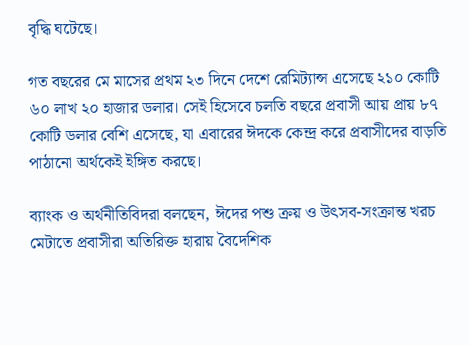বৃদ্ধি ঘটেছে।

গত বছরের মে মাসের প্রথম ২৩ দিনে দেশে রেমিট্যান্স এসেছে ২১০ কোটি ৬০ লাখ ২০ হাজার ডলার। সেই হিসেবে চলতি বছরে প্রবাসী আয় প্রায় ৮৭ কোটি ডলার বেশি এসেছে, যা এবারের ঈদকে কেন্দ্র করে প্রবাসীদের বাড়তি পাঠানো অর্থকেই ইঙ্গিত করছে।

ব্যাংক ও অর্থনীতিবিদরা বলছেন, ঈদের পশু ক্রয় ও উৎসব-সংক্রান্ত খরচ মেটাতে প্রবাসীরা অতিরিক্ত হারায় বৈদেশিক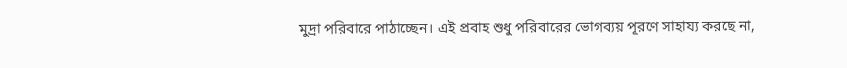মুদ্রা পরিবারে পাঠাচ্ছেন। এই প্রবাহ শুধু পরিবারের ভোগব্যয় পূরণে সাহায্য করছে না,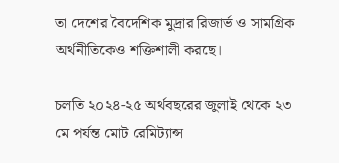তা দেশের বৈদেশিক মুদ্রার রিজার্ভ ও সামগ্রিক অর্থনীতিকেও শক্তিশালী করছে।

চলতি ২০২৪-২৫ অর্থবছরের জুলাই থেকে ২৩ মে পর্যন্ত মোট রেমিট্যান্স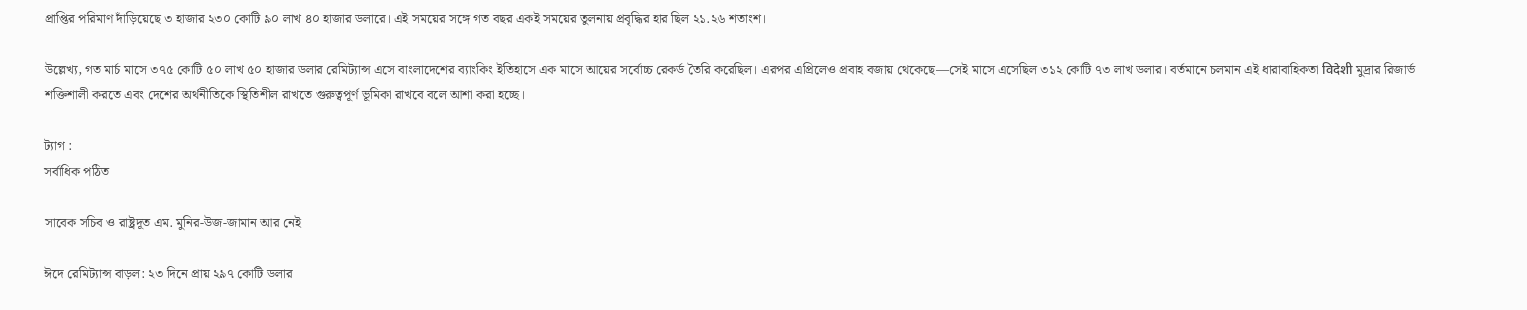প্রাপ্তির পরিমাণ দাঁড়িয়েছে ৩ হাজার ২৩০ কোটি ৯০ লাখ ৪০ হাজার ডলারে। এই সময়ের সঙ্গে গত বছর একই সময়ের তুলনায় প্রবৃদ্ধির হার ছিল ২১.২৬ শতাংশ।

উল্লেখ্য, গত মার্চ মাসে ৩৭৫ কোটি ৫০ লাখ ৫০ হাজার ডলার রেমিট্যান্স এসে বাংলাদেশের ব্যাংকিং ইতিহাসে এক মাসে আয়ের সর্বোচ্চ রেকর্ড তৈরি করেছিল। এরপর এপ্রিলেও প্রবাহ বজায় থেকেছে—সেই মাসে এসেছিল ৩১২ কোটি ৭৩ লাখ ডলার। বর্তমানে চলমান এই ধারাবাহিকতা विदेशी মুদ্রার রিজার্ভ শক্তিশালী করতে এবং দেশের অর্থনীতিকে স্থিতিশীল রাখতে গুরুত্বপূর্ণ ভূমিকা রাখবে বলে আশা করা হচ্ছে।

ট্যাগ :
সর্বাধিক পঠিত

সাবেক সচিব ও রাষ্ট্রদূত এম. মুনির-উজ-জামান আর নেই

ঈদে রেমিট্যান্স বাড়ল: ২৩ দিনে প্রায় ২৯৭ কোটি ডলার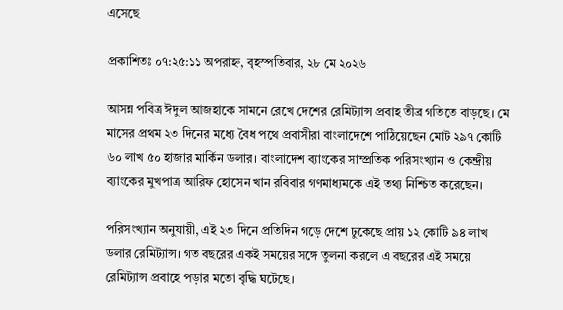এসেছে

প্রকাশিতঃ ০৭:২৫:১১ অপরাহ্ন, বৃহস্পতিবার, ২৮ মে ২০২৬

আসন্ন পবিত্র ঈদুল আজহাকে সামনে রেখে দেশের রেমিট্যান্স প্রবাহ তীব্র গতিতে বাড়ছে। মে মাসের প্রথম ২৩ দিনের মধ্যে বৈধ পথে প্রবাসীরা বাংলাদেশে পাঠিয়েছেন মোট ২৯৭ কোটি ৬০ লাখ ৫০ হাজার মার্কিন ডলার। বাংলাদেশ ব্যাংকের সাম্প্রতিক পরিসংখ্যান ও কেন্দ্রীয় ব্যাংকের মুখপাত্র আরিফ হোসেন খান রবিবার গণমাধ্যমকে এই তথ্য নিশ্চিত করেছেন।

পরিসংখ্যান অনুযায়ী, এই ২৩ দিনে প্রতিদিন গড়ে দেশে ঢুকেছে প্রায় ১২ কোটি ৯৪ লাখ ডলার রেমিট্যান্স। গত বছরের একই সময়ের সঙ্গে তুলনা করলে এ বছরের এই সময়ে রেমিট্যান্স প্রবাহে পড়ার মতো বৃদ্ধি ঘটেছে।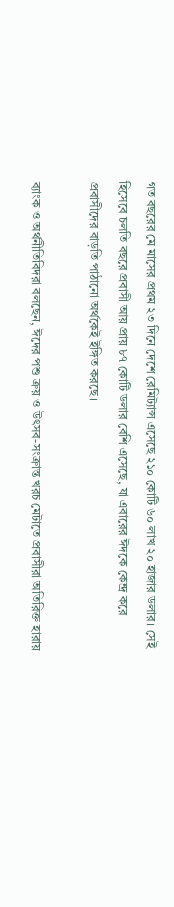গত বছরের মে মাসের প্রথম ২৩ দিনে দেশে রেমিট্যান্স এসেছে ২১০ কোটি ৬০ লাখ ২০ হাজার ডলার। সেই হিসেবে চলতি বছরে প্রবাসী আয় প্রায় ৮৭ কোটি ডলার বেশি এসেছে, যা এবারের ঈদকে কেন্দ্র করে প্রবাসীদের বাড়তি পাঠানো অর্থকেই ইঙ্গিত করছে।

ব্যাংক ও অর্থনীতিবিদরা বলছেন, ঈদের পশু ক্রয় ও উৎসব-সংক্রান্ত খরচ মেটাতে প্রবাসীরা অতিরিক্ত হারায়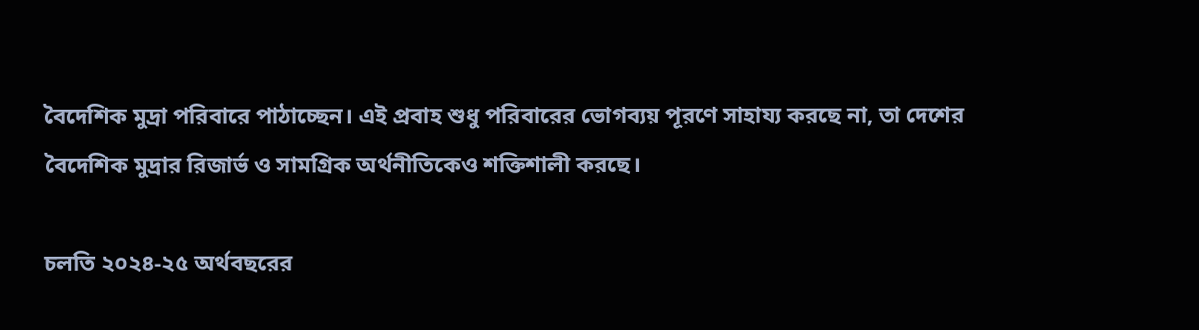বৈদেশিক মুদ্রা পরিবারে পাঠাচ্ছেন। এই প্রবাহ শুধু পরিবারের ভোগব্যয় পূরণে সাহায্য করছে না, তা দেশের বৈদেশিক মুদ্রার রিজার্ভ ও সামগ্রিক অর্থনীতিকেও শক্তিশালী করছে।

চলতি ২০২৪-২৫ অর্থবছরের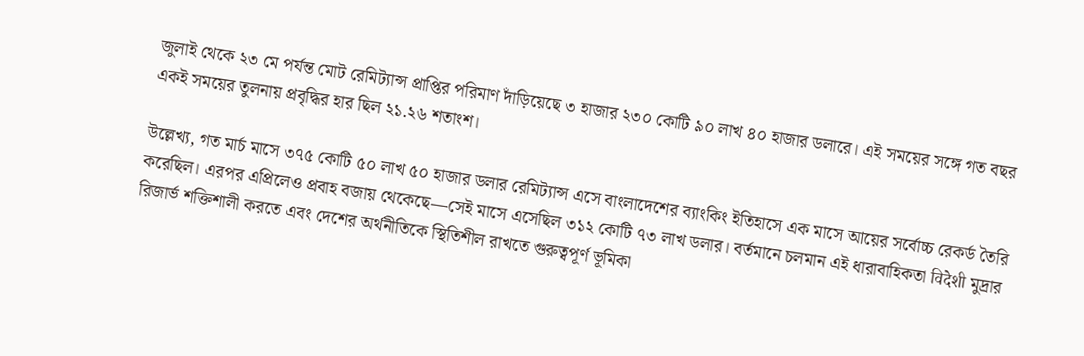জুলাই থেকে ২৩ মে পর্যন্ত মোট রেমিট্যান্স প্রাপ্তির পরিমাণ দাঁড়িয়েছে ৩ হাজার ২৩০ কোটি ৯০ লাখ ৪০ হাজার ডলারে। এই সময়ের সঙ্গে গত বছর একই সময়ের তুলনায় প্রবৃদ্ধির হার ছিল ২১.২৬ শতাংশ।

উল্লেখ্য, গত মার্চ মাসে ৩৭৫ কোটি ৫০ লাখ ৫০ হাজার ডলার রেমিট্যান্স এসে বাংলাদেশের ব্যাংকিং ইতিহাসে এক মাসে আয়ের সর্বোচ্চ রেকর্ড তৈরি করেছিল। এরপর এপ্রিলেও প্রবাহ বজায় থেকেছে—সেই মাসে এসেছিল ৩১২ কোটি ৭৩ লাখ ডলার। বর্তমানে চলমান এই ধারাবাহিকতা विदेशी মুদ্রার রিজার্ভ শক্তিশালী করতে এবং দেশের অর্থনীতিকে স্থিতিশীল রাখতে গুরুত্বপূর্ণ ভূমিকা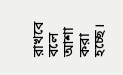রাখবে বলে আশা করা হচ্ছে।